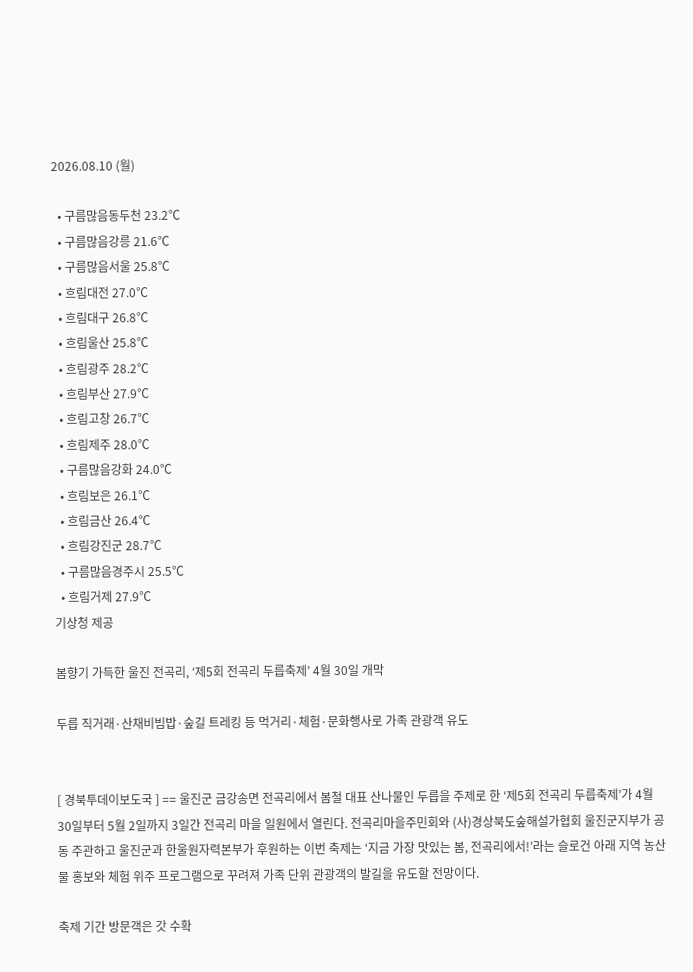2026.08.10 (월)

  • 구름많음동두천 23.2℃
  • 구름많음강릉 21.6℃
  • 구름많음서울 25.8℃
  • 흐림대전 27.0℃
  • 흐림대구 26.8℃
  • 흐림울산 25.8℃
  • 흐림광주 28.2℃
  • 흐림부산 27.9℃
  • 흐림고창 26.7℃
  • 흐림제주 28.0℃
  • 구름많음강화 24.0℃
  • 흐림보은 26.1℃
  • 흐림금산 26.4℃
  • 흐림강진군 28.7℃
  • 구름많음경주시 25.5℃
  • 흐림거제 27.9℃
기상청 제공

봄향기 가득한 울진 전곡리, ‘제5회 전곡리 두릅축제’ 4월 30일 개막

두릅 직거래·산채비빔밥·숲길 트레킹 등 먹거리·체험·문화행사로 가족 관광객 유도


[ 경북투데이보도국 ] == 울진군 금강송면 전곡리에서 봄철 대표 산나물인 두릅을 주제로 한 ‘제5회 전곡리 두릅축제’가 4월 30일부터 5월 2일까지 3일간 전곡리 마을 일원에서 열린다. 전곡리마을주민회와 (사)경상북도숲해설가협회 울진군지부가 공동 주관하고 울진군과 한울원자력본부가 후원하는 이번 축제는 ‘지금 가장 맛있는 봄, 전곡리에서!’라는 슬로건 아래 지역 농산물 홍보와 체험 위주 프로그램으로 꾸려져 가족 단위 관광객의 발길을 유도할 전망이다.

축제 기간 방문객은 갓 수확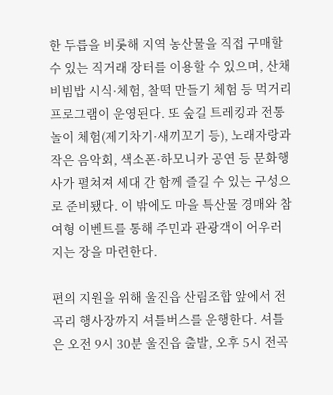한 두릅을 비롯해 지역 농산물을 직접 구매할 수 있는 직거래 장터를 이용할 수 있으며, 산채비빔밥 시식·체험, 찰떡 만들기 체험 등 먹거리 프로그램이 운영된다. 또 숲길 트레킹과 전통놀이 체험(제기차기·새끼꼬기 등), 노래자랑과 작은 음악회, 색소폰·하모니카 공연 등 문화행사가 펼쳐져 세대 간 함께 즐길 수 있는 구성으로 준비됐다. 이 밖에도 마을 특산물 경매와 참여형 이벤트를 통해 주민과 관광객이 어우러지는 장을 마련한다.

편의 지원을 위해 울진읍 산림조합 앞에서 전곡리 행사장까지 셔틀버스를 운행한다. 셔틀은 오전 9시 30분 울진읍 출발, 오후 5시 전곡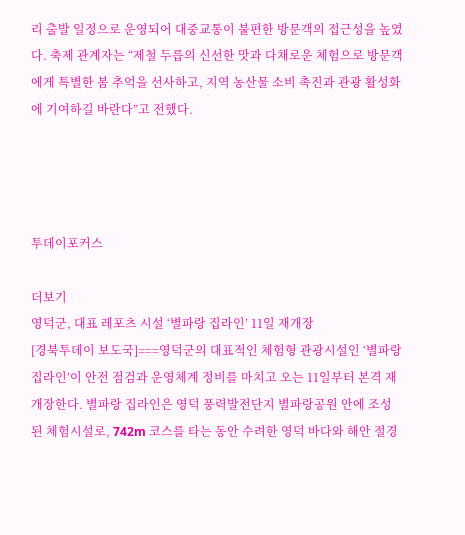리 출발 일정으로 운영되어 대중교통이 불편한 방문객의 접근성을 높였다. 축제 관계자는 “제철 두릅의 신선한 맛과 다채로운 체험으로 방문객에게 특별한 봄 추억을 선사하고, 지역 농산물 소비 촉진과 관광 활성화에 기여하길 바란다”고 전했다.




투데이포커스

더보기
영덕군, 대표 레포츠 시설 ‘별파랑 집라인’ 11일 재개장
[경북투데이 보도국]===영덕군의 대표적인 체험형 관광시설인 ‘별파랑 집라인’이 안전 점검과 운영체계 정비를 마치고 오는 11일부터 본격 재개장한다. 별파랑 집라인은 영덕 풍력발전단지 별파랑공원 안에 조성된 체험시설로, 742m 코스를 타는 동안 수려한 영덕 바다와 해안 절경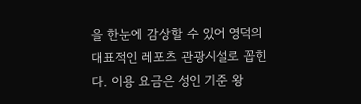을 한눈에 감상할 수 있어 영덕의 대표적인 레포츠 관광시설로 꼽힌다. 이용 요금은 성인 기준 왕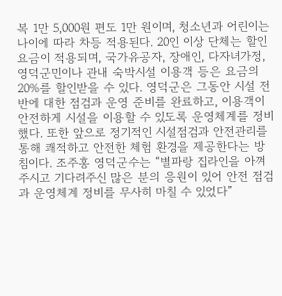복 1만 5,000원 편도 1만 원이며, 청소년과 어린이는 나이에 따라 차등 적용된다. 20인 이상 단체는 할인요금이 적용되며, 국가유공자, 장애인, 다자녀가정, 영덕군민이나 관내 숙박시설 이용객 등은 요금의 20%를 할인받을 수 있다. 영덕군은 그동안 시설 전반에 대한 점검과 운영 준비를 완료하고, 이용객이 안전하게 시설을 이용할 수 있도록 운영체계를 정비했다. 또한 앞으로 정기적인 시설점검과 안전관리를 통해 쾌적하고 안전한 체험 환경을 제공한다는 방침이다. 조주홍 영덕군수는 “별파랑 집라인을 아껴주시고 기다려주신 많은 분의 응원이 있어 안전 점검과 운영체계 정비를 무사히 마칠 수 있었다”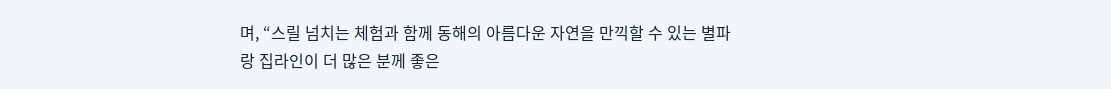며, “스릴 넘치는 체험과 함께 동해의 아름다운 자연을 만끽할 수 있는 별파랑 집라인이 더 많은 분께 좋은